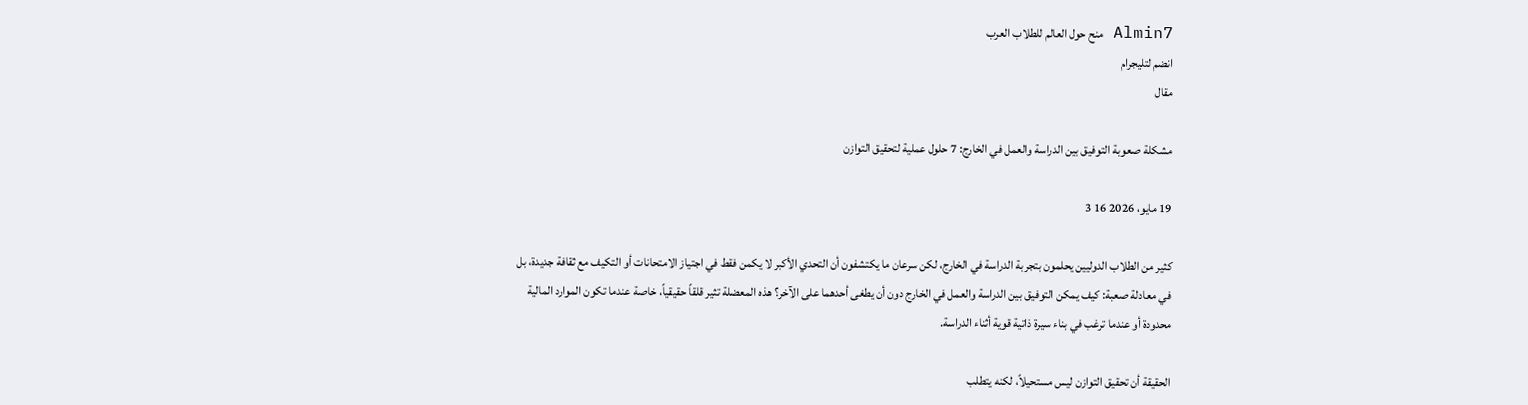Almin7 منح حول العالم للطلاب العرب
انضم لتليجرام
مقال

مشكلة صعوبة التوفيق بين الدراسة والعمل في الخارج: 7 حلول عملية لتحقيق التوازن

19 مايو، 2026 16 3

كثير من الطلاب الدوليين يحلمون بتجربة الدراسة في الخارج، لكن سرعان ما يكتشفون أن التحدي الأكبر لا يكمن فقط في اجتياز الامتحانات أو التكيف مع ثقافة جديدة، بل في معادلة صعبة: كيف يمكن التوفيق بين الدراسة والعمل في الخارج دون أن يطغى أحدهما على الآخر؟ هذه المعضلة تثير قلقاً حقيقياً، خاصة عندما تكون الموارد المالية محدودة أو عندما ترغب في بناء سيرة ذاتية قوية أثناء الدراسة.

الحقيقة أن تحقيق التوازن ليس مستحيلاً، لكنه يتطلب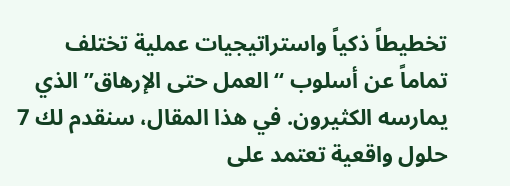تخطيطاً ذكياً واستراتيجيات عملية تختلف تماماً عن أسلوب “العمل حتى الإرهاق” الذي يمارسه الكثيرون. في هذا المقال، سنقدم لك 7 حلول واقعية تعتمد على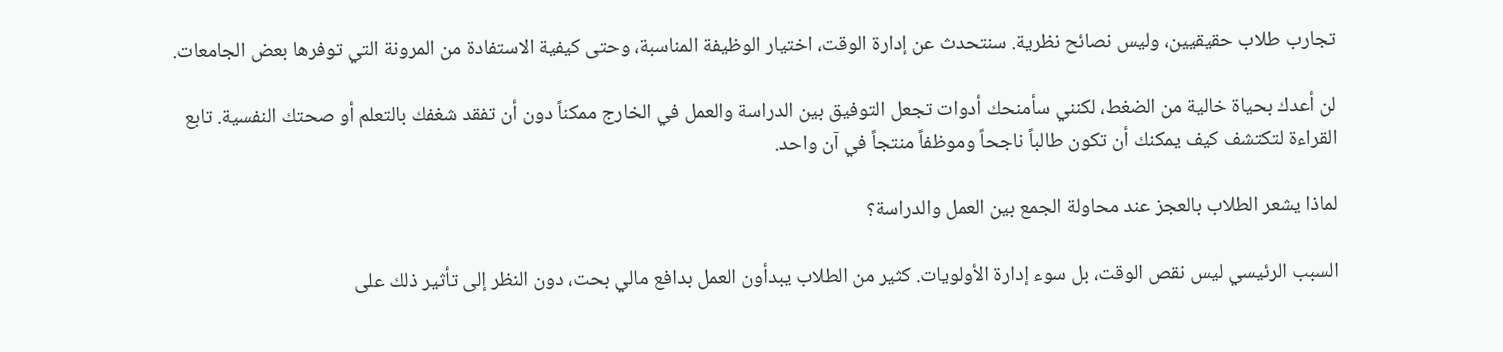تجارب طلاب حقيقيين، وليس نصائح نظرية. سنتحدث عن إدارة الوقت، اختيار الوظيفة المناسبة، وحتى كيفية الاستفادة من المرونة التي توفرها بعض الجامعات.

لن أعدك بحياة خالية من الضغط، لكنني سأمنحك أدوات تجعل التوفيق بين الدراسة والعمل في الخارج ممكناً دون أن تفقد شغفك بالتعلم أو صحتك النفسية. تابع القراءة لتكتشف كيف يمكنك أن تكون طالباً ناجحاً وموظفاً منتجاً في آن واحد.

لماذا يشعر الطلاب بالعجز عند محاولة الجمع بين العمل والدراسة؟

السبب الرئيسي ليس نقص الوقت، بل سوء إدارة الأولويات. كثير من الطلاب يبدأون العمل بدافع مالي بحت، دون النظر إلى تأثير ذلك على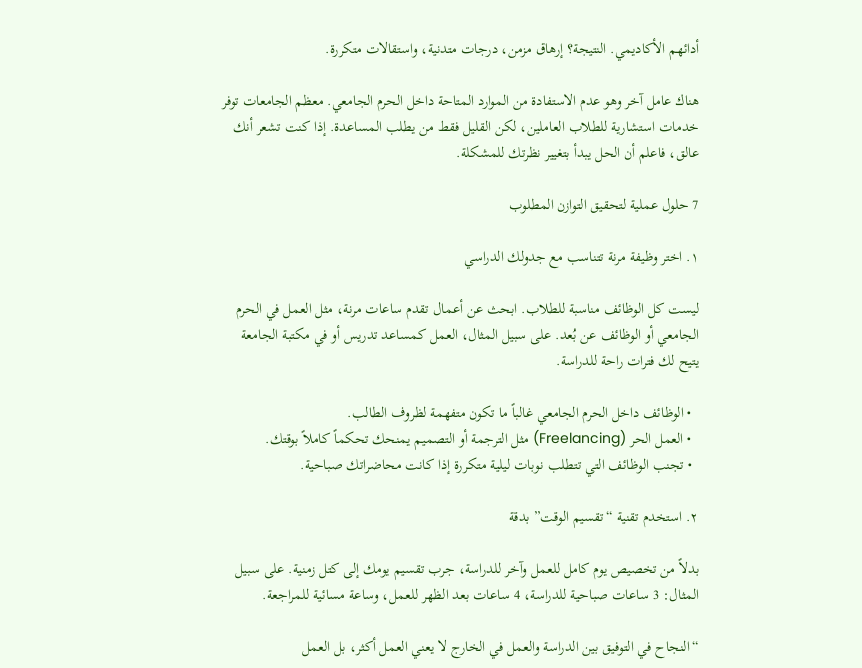أدائهم الأكاديمي. النتيجة؟ إرهاق مزمن، درجات متدنية، واستقالات متكررة.

هناك عامل آخر وهو عدم الاستفادة من الموارد المتاحة داخل الحرم الجامعي. معظم الجامعات توفر خدمات استشارية للطلاب العاملين، لكن القليل فقط من يطلب المساعدة. إذا كنت تشعر أنك عالق، فاعلم أن الحل يبدأ بتغيير نظرتك للمشكلة.

7 حلول عملية لتحقيق التوازن المطلوب

١. اختر وظيفة مرنة تتناسب مع جدولك الدراسي

ليست كل الوظائف مناسبة للطلاب. ابحث عن أعمال تقدم ساعات مرنة، مثل العمل في الحرم الجامعي أو الوظائف عن بُعد. على سبيل المثال، العمل كمساعد تدريس أو في مكتبة الجامعة يتيح لك فترات راحة للدراسة.

  • الوظائف داخل الحرم الجامعي غالباً ما تكون متفهمة لظروف الطالب.
  • العمل الحر (Freelancing) مثل الترجمة أو التصميم يمنحك تحكماً كاملاً بوقتك.
  • تجنب الوظائف التي تتطلب نوبات ليلية متكررة إذا كانت محاضراتك صباحية.

٢. استخدم تقنية “تقسيم الوقت” بدقة

بدلاً من تخصيص يوم كامل للعمل وآخر للدراسة، جرب تقسيم يومك إلى كتل زمنية. على سبيل المثال: 3 ساعات صباحية للدراسة، 4 ساعات بعد الظهر للعمل، وساعة مسائية للمراجعة.

“النجاح في التوفيق بين الدراسة والعمل في الخارج لا يعني العمل أكثر، بل العمل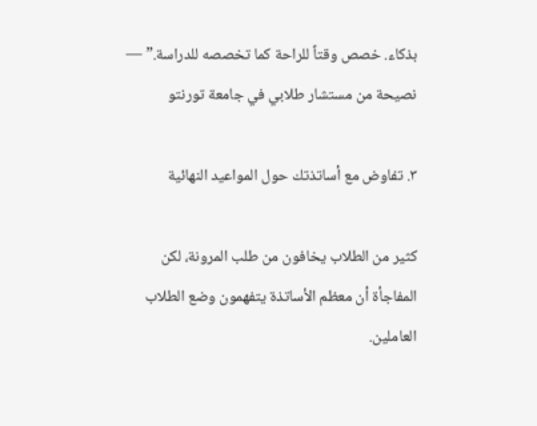بذكاء. خصص وقتاً للراحة كما تخصصه للدراسة.” — نصيحة من مستشار طلابي في جامعة تورنتو

٣. تفاوض مع أساتذتك حول المواعيد النهائية

كثير من الطلاب يخافون من طلب المرونة، لكن المفاجأة أن معظم الأساتذة يتفهمون وضع الطلاب العاملين.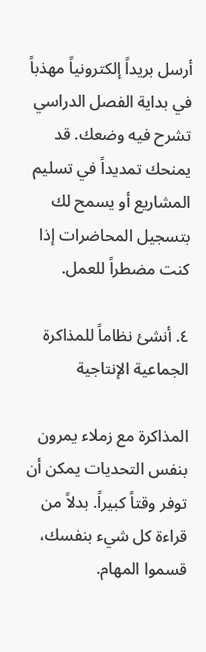أرسل بريداً إلكترونياً مهذباً في بداية الفصل الدراسي تشرح فيه وضعك. قد يمنحك تمديداً في تسليم المشاريع أو يسمح لك بتسجيل المحاضرات إذا كنت مضطراً للعمل.

٤. أنشئ نظاماً للمذاكرة الجماعية الإنتاجية

المذاكرة مع زملاء يمرون بنفس التحديات يمكن أن توفر وقتاً كبيراً. بدلاً من قراءة كل شيء بنفسك، قسموا المهام.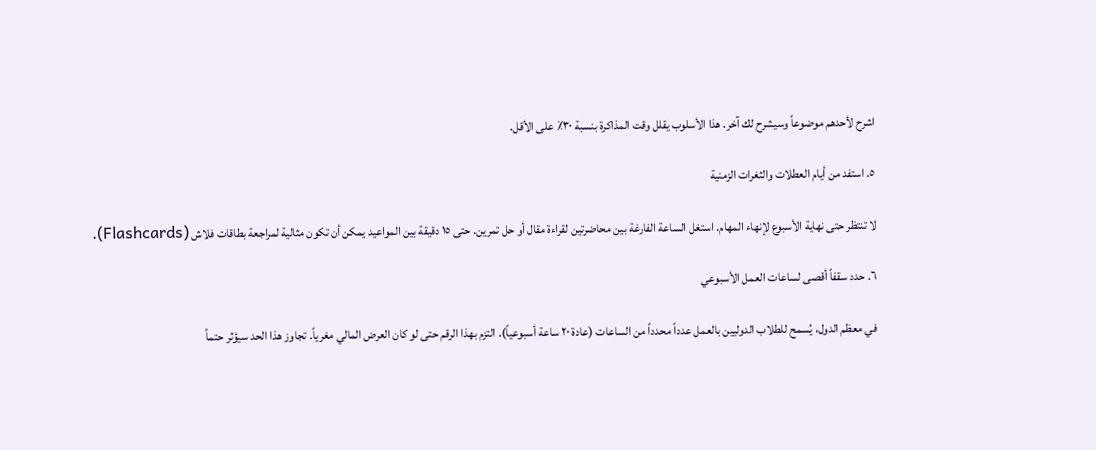اشرح لأحدهم موضوعاً وسيشرح لك آخر. هذا الأسلوب يقلل وقت المذاكرة بنسبة ٣٠٪ على الأقل.

٥. استفد من أيام العطلات والثغرات الزمنية

لا تنتظر حتى نهاية الأسبوع لإنهاء المهام. استغل الساعة الفارغة بين محاضرتين لقراءة مقال أو حل تمرين. حتى ١٥ دقيقة بين المواعيد يمكن أن تكون مثالية لمراجعة بطاقات فلاش (Flashcards).

٦. حدد سقفاً أقصى لساعات العمل الأسبوعي

في معظم الدول، يُسمح للطلاب الدوليين بالعمل عدداً محدداً من الساعات (عادة ٢٠ ساعة أسبوعياً). التزم بهذا الرقم حتى لو كان العرض المالي مغرياً. تجاوز هذا الحد سيؤثر حتماً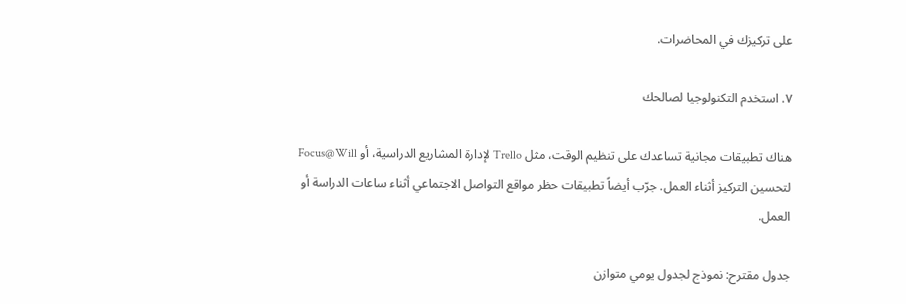على تركيزك في المحاضرات.

٧. استخدم التكنولوجيا لصالحك

هناك تطبيقات مجانية تساعدك على تنظيم الوقت، مثل Trello لإدارة المشاريع الدراسية، أو Focus@Will لتحسين التركيز أثناء العمل. جرّب أيضاً تطبيقات حظر مواقع التواصل الاجتماعي أثناء ساعات الدراسة أو العمل.

جدول مقترح: نموذج لجدول يومي متوازن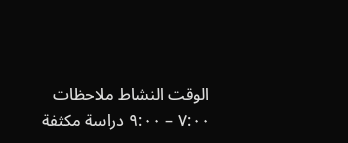الوقت النشاط ملاحظات
٧:٠٠ – ٩:٠٠ دراسة مكثفة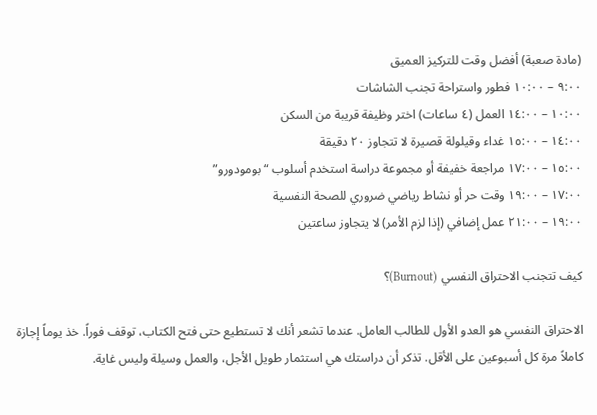(مادة صعبة) أفضل وقت للتركيز العميق
٩:٠٠ – ١٠:٠٠ فطور واستراحة تجنب الشاشات
١٠:٠٠ – ١٤:٠٠ العمل (٤ ساعات) اختر وظيفة قريبة من السكن
١٤:٠٠ – ١٥:٠٠ غداء وقيلولة قصيرة لا تتجاوز ٢٠ دقيقة
١٥:٠٠ – ١٧:٠٠ مراجعة خفيفة أو مجموعة دراسة استخدم أسلوب “بومودورو”
١٧:٠٠ – ١٩:٠٠ وقت حر أو نشاط رياضي ضروري للصحة النفسية
١٩:٠٠ – ٢١:٠٠ عمل إضافي (إذا لزم الأمر) لا يتجاوز ساعتين

كيف تتجنب الاحتراق النفسي (Burnout)؟

الاحتراق النفسي هو العدو الأول للطالب العامل. عندما تشعر أنك لا تستطيع حتى فتح الكتاب، توقف فوراً. خذ يوماً إجازة كاملاً مرة كل أسبوعين على الأقل. تذكر أن دراستك هي استثمار طويل الأجل، والعمل وسيلة وليس غاية.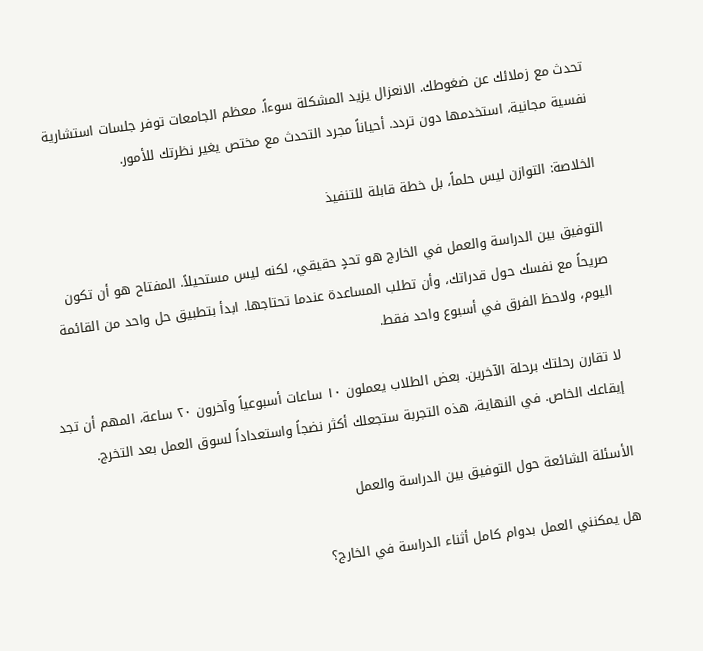تحدث مع زملائك عن ضغوطك. الانعزال يزيد المشكلة سوءاً. معظم الجامعات توفر جلسات استشارية نفسية مجانية، استخدمها دون تردد. أحياناً مجرد التحدث مع مختص يغير نظرتك للأمور.

الخلاصة: التوازن ليس حلماً، بل خطة قابلة للتنفيذ

التوفيق بين الدراسة والعمل في الخارج هو تحدٍ حقيقي، لكنه ليس مستحيلاً. المفتاح هو أن تكون صريحاً مع نفسك حول قدراتك، وأن تطلب المساعدة عندما تحتاجها. ابدأ بتطبيق حل واحد من القائمة اليوم، ولاحظ الفرق في أسبوع واحد فقط.

لا تقارن رحلتك برحلة الآخرين. بعض الطلاب يعملون ١٠ ساعات أسبوعياً وآخرون ٢٠ ساعة، المهم أن تجد إيقاعك الخاص. في النهاية، هذه التجربة ستجعلك أكثر نضجاً واستعداداً لسوق العمل بعد التخرج.

الأسئلة الشائعة حول التوفيق بين الدراسة والعمل

هل يمكنني العمل بدوام كامل أثناء الدراسة في الخارج؟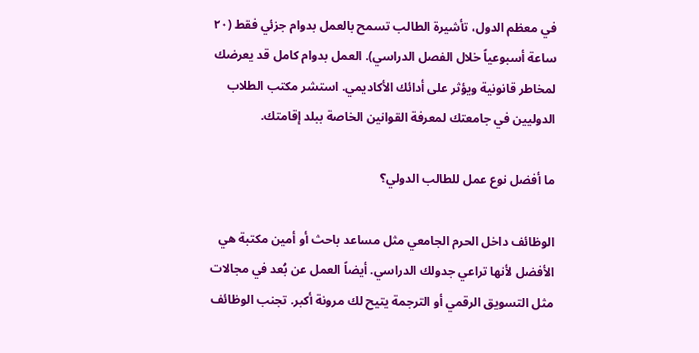في معظم الدول، تأشيرة الطالب تسمح بالعمل بدوام جزئي فقط (٢٠ ساعة أسبوعياً خلال الفصل الدراسي). العمل بدوام كامل قد يعرضك لمخاطر قانونية ويؤثر على أدائك الأكاديمي. استشر مكتب الطلاب الدوليين في جامعتك لمعرفة القوانين الخاصة ببلد إقامتك.

ما أفضل نوع عمل للطالب الدولي؟

الوظائف داخل الحرم الجامعي مثل مساعد باحث أو أمين مكتبة هي الأفضل لأنها تراعي جدولك الدراسي. أيضاً العمل عن بُعد في مجالات مثل التسويق الرقمي أو الترجمة يتيح لك مرونة أكبر. تجنب الوظائف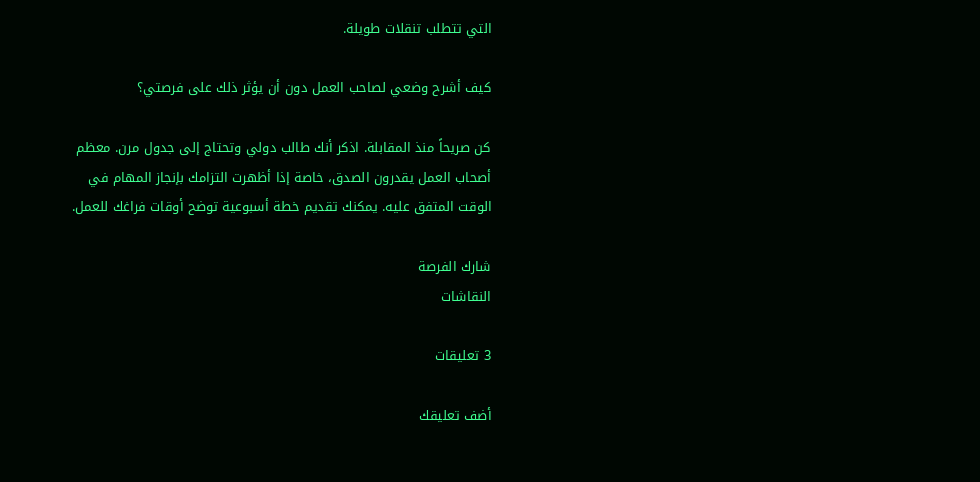التي تتطلب تنقلات طويلة.

كيف أشرح وضعي لصاحب العمل دون أن يؤثر ذلك على فرصتي؟

كن صريحاً منذ المقابلة. اذكر أنك طالب دولي وتحتاج إلى جدول مرن. معظم أصحاب العمل يقدرون الصدق، خاصة إذا أظهرت التزامك بإنجاز المهام في الوقت المتفق عليه. يمكنك تقديم خطة أسبوعية توضح أوقات فراغك للعمل.

شارك الفرصة
النقاشات

3 تعليقات

أضف تعليقك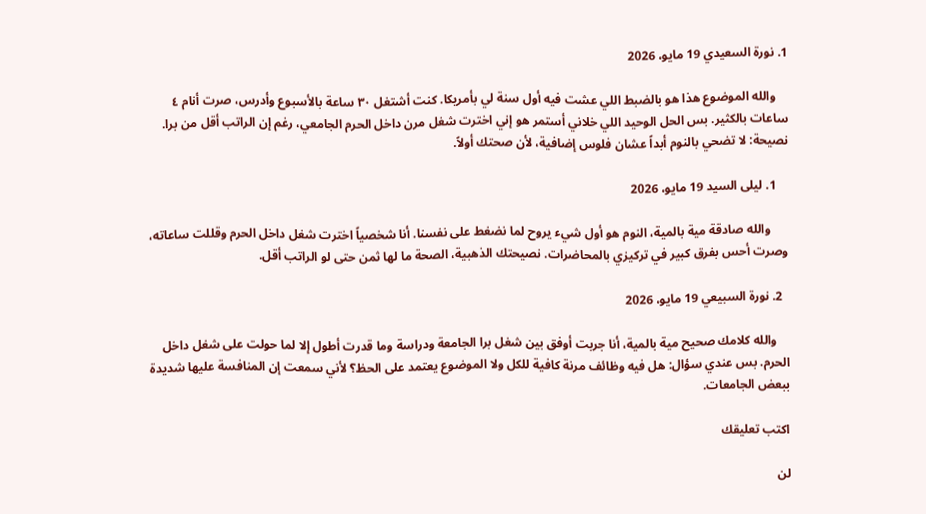1. نورة السعيدي 19 مايو، 2026

    والله الموضوع هذا هو بالضبط اللي عشت فيه أول سنة لي بأمريكا. كنت أشتغل ٣٠ ساعة بالأسبوع وأدرس، صرت أنام ٤ ساعات بالكثير. بس الحل الوحيد اللي خلاني أستمر هو إني اخترت شغل مرن داخل الحرم الجامعي، رغم إن الراتب أقل من برا. نصيحة: لا تضحي بالنوم أبداً عشان فلوس إضافية، لأن صحتك أولاً.

    1. ليلى السيد 19 مايو، 2026

      والله صادقة مية بالمية، النوم هو أول شيء يروح لما نضغط على نفسنا. أنا شخصياً اخترت شغل داخل الحرم وقللت ساعاته، وصرت أحس بفرق كبير في تركيزي بالمحاضرات. نصيحتك الذهبية، الصحة ما لها ثمن حتى لو الراتب أقل.

  2. نورة السبيعي 19 مايو، 2026

    والله كلامك صحيح مية بالمية، أنا جربت أوفق بين شغل برا الجامعة ودراسة وما قدرت أطول إلا لما حولت على شغل داخل الحرم. بس عندي سؤال: هل فيه وظائف مرنة كافية للكل ولا الموضوع يعتمد على الحظ؟ لأني سمعت إن المنافسة عليها شديدة ببعض الجامعات.

اكتب تعليقك

لن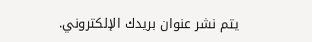يتم نشر عنوان بريدك الإلكتروني.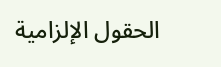الحقول الإلزامية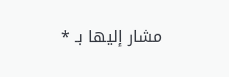مشار إليها بـ *